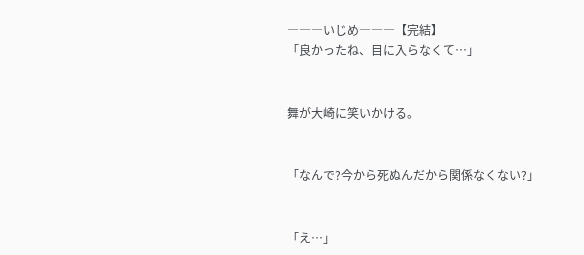―――いじめ―――【完結】
「良かったね、目に入らなくて…」


舞が大崎に笑いかける。


「なんで?今から死ぬんだから関係なくない?」


「え…」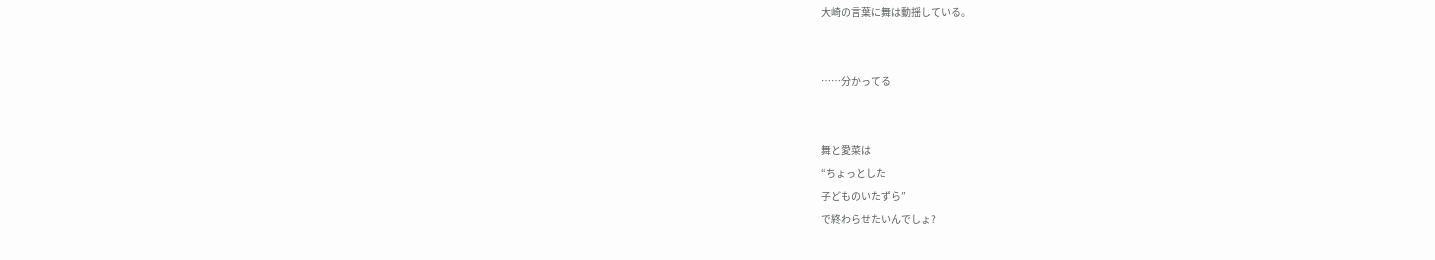大崎の言葉に舞は動揺している。


……分かってる


舞と愛菜は
“ちょっとした
子どものいたずら”
で終わらせたいんでしょ?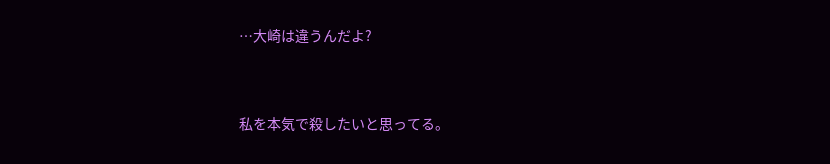…大崎は違うんだよ?


私を本気で殺したいと思ってる。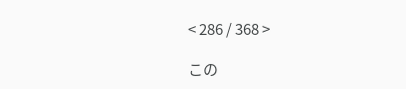< 286 / 368 >

この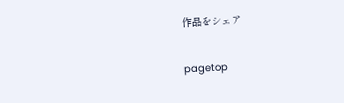作品をシェア

pagetop